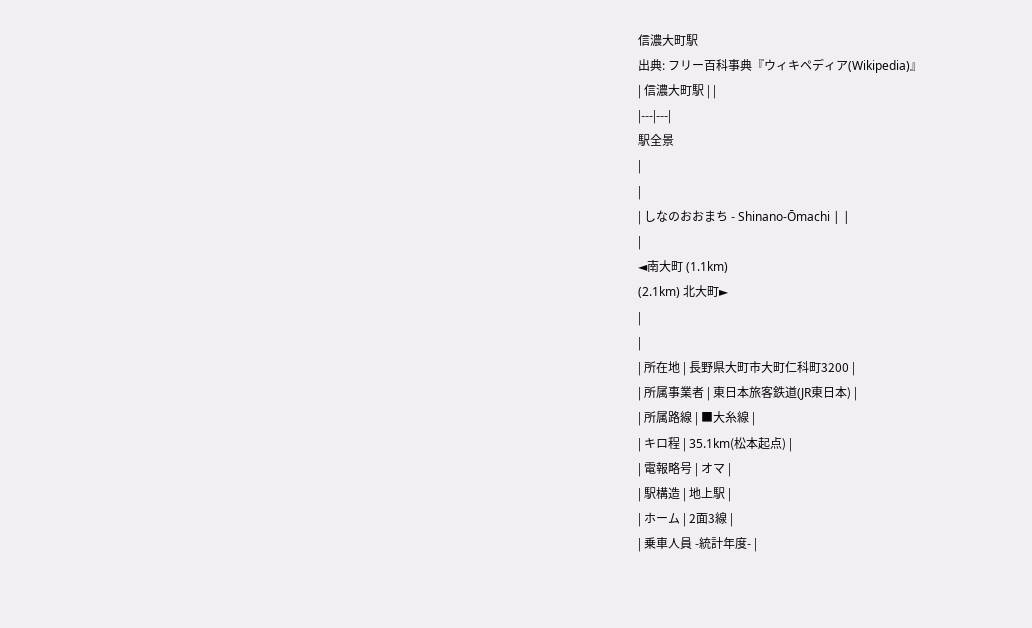信濃大町駅
出典: フリー百科事典『ウィキペディア(Wikipedia)』
| 信濃大町駅 | |
|---|---|
駅全景
|
|
| しなのおおまち - Shinano-Ōmachi | |
|
◄南大町 (1.1km)
(2.1km) 北大町►
|
|
| 所在地 | 長野県大町市大町仁科町3200 |
| 所属事業者 | 東日本旅客鉄道(JR東日本) |
| 所属路線 | ■大糸線 |
| キロ程 | 35.1km(松本起点) |
| 電報略号 | オマ |
| 駅構造 | 地上駅 |
| ホーム | 2面3線 |
| 乗車人員 -統計年度- |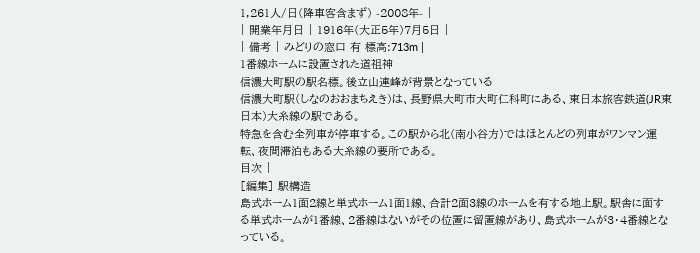1,261人/日(降車客含まず) -2008年- |
| 開業年月日 | 1916年(大正5年)7月5日 |
| 備考 | みどりの窓口 有 標高:713m |
1番線ホームに設置された道祖神
信濃大町駅の駅名標。後立山連峰が背景となっている
信濃大町駅(しなのおおまちえき)は、長野県大町市大町仁科町にある、東日本旅客鉄道(JR東日本)大糸線の駅である。
特急を含む全列車が停車する。この駅から北(南小谷方)ではほとんどの列車がワンマン運転、夜間滞泊もある大糸線の要所である。
目次 |
[編集] 駅構造
島式ホーム1面2線と単式ホーム1面1線、合計2面3線のホームを有する地上駅。駅舎に面する単式ホームが1番線、2番線はないがその位置に留置線があり、島式ホームが3・4番線となっている。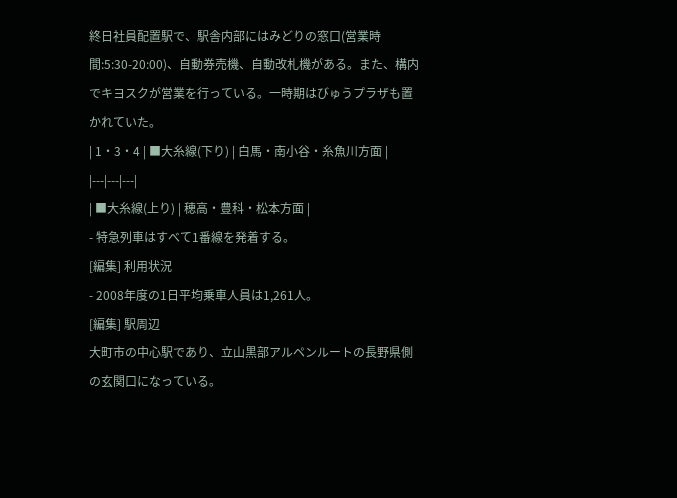終日社員配置駅で、駅舎内部にはみどりの窓口(営業時間:5:30-20:00)、自動券売機、自動改札機がある。また、構内でキヨスクが営業を行っている。一時期はびゅうプラザも置かれていた。
| 1・3・4 | ■大糸線(下り) | 白馬・南小谷・糸魚川方面 |
|---|---|---|
| ■大糸線(上り) | 穂高・豊科・松本方面 |
- 特急列車はすべて1番線を発着する。
[編集] 利用状況
- 2008年度の1日平均乗車人員は1,261人。
[編集] 駅周辺
大町市の中心駅であり、立山黒部アルペンルートの長野県側の玄関口になっている。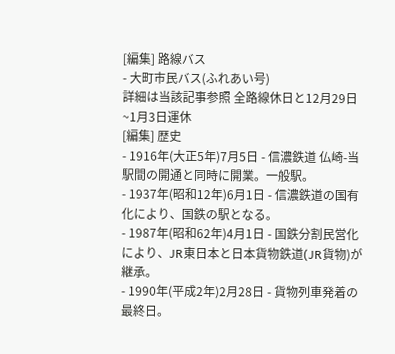[編集] 路線バス
- 大町市民バス(ふれあい号)
詳細は当該記事参照 全路線休日と12月29日~1月3日運休
[編集] 歴史
- 1916年(大正5年)7月5日 - 信濃鉄道 仏崎-当駅間の開通と同時に開業。一般駅。
- 1937年(昭和12年)6月1日 - 信濃鉄道の国有化により、国鉄の駅となる。
- 1987年(昭和62年)4月1日 - 国鉄分割民営化により、JR東日本と日本貨物鉄道(JR貨物)が継承。
- 1990年(平成2年)2月28日 - 貨物列車発着の最終日。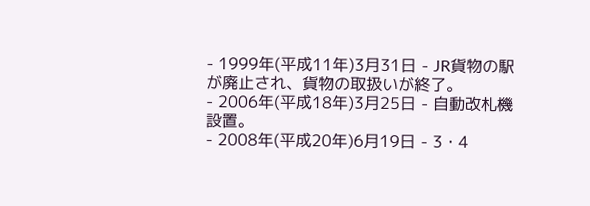- 1999年(平成11年)3月31日 - JR貨物の駅が廃止され、貨物の取扱いが終了。
- 2006年(平成18年)3月25日 - 自動改札機設置。
- 2008年(平成20年)6月19日 - 3・4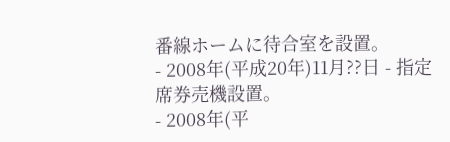番線ホームに待合室を設置。
- 2008年(平成20年)11月??日 - 指定席券売機設置。
- 2008年(平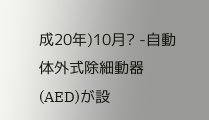成20年)10月? -自動体外式除細動器 (AED)が設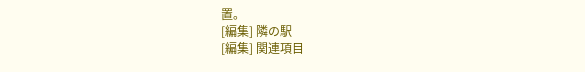置。
[編集] 隣の駅
[編集] 関連項目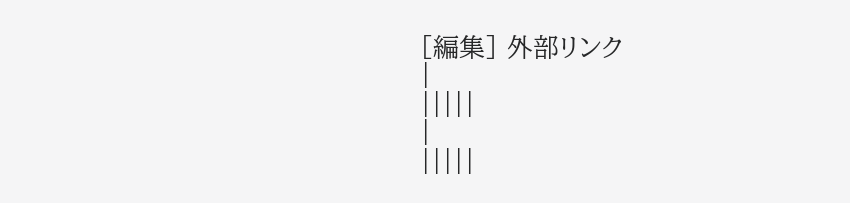[編集] 外部リンク
|
|||||
|
|||||